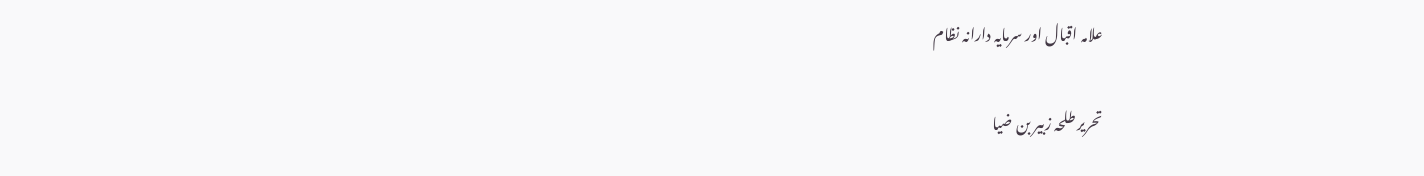علامہ اقبال اور سرمایہ دارانہ نظام

تحریر طلحہ زبیر بن ضیا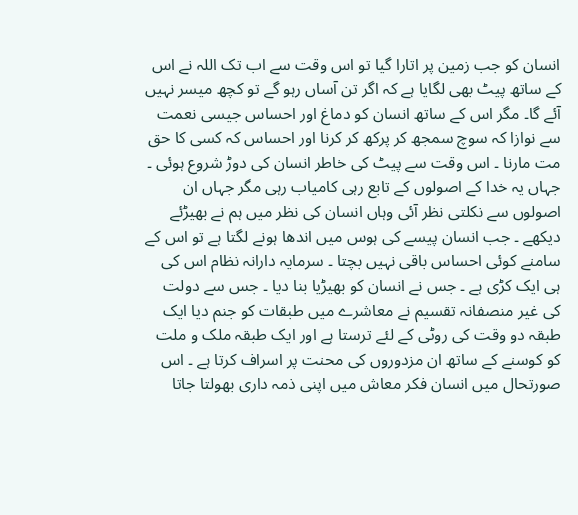انسان کو جب زمین پر اتارا گیا تو اس وقت سے اب تک اللہ نے اس کے ساتھ پیٹ بھی لگایا ہے کہ اگر تن آساں رہو گے تو کچھ میسر نہیں آئے گا۔ مگر اس کے ساتھ انسان کو دماغ اور احساس جیسی نعمت سے نوازا کہ سوچ سمجھ کر پرکھ کر کرنا اور احساس کہ کسی کا حق مت مارنا ۔ اس وقت سے پیٹ کی خاطر انسان کی دوڑ شروع ہوئی ۔ جہاں یہ خدا کے اصولوں کے تابع رہی کامیاب رہی مگر جہاں ان اصولوں سے نکلتی نظر آئی وہاں انسان کی نظر میں ہم نے بھیڑئے دیکھے ۔ جب انسان پیسے کی ہوس میں اندھا ہونے لگتا ہے تو اس کے سامنے کوئی احساس باقی نہیں بچتا ۔ سرمایہ دارانہ نظام اس کی ہی ایک کڑی ہے ۔ جس نے انسان کو بھیڑیا بنا دیا ۔ جس سے دولت کی غیر منصفانہ تقسیم نے معاشرے میں طبقات کو جنم دیا ایک طبقہ دو وقت کی روٹی کے لئے ترستا ہے اور ایک طبقہ ملک و ملت کو کوسنے کے ساتھ ان مزدوروں کی محنت پر اسراف کرتا ہے ۔ اس صورتحال میں انسان فکر معاش میں اپنی ذمہ داری بھولتا جاتا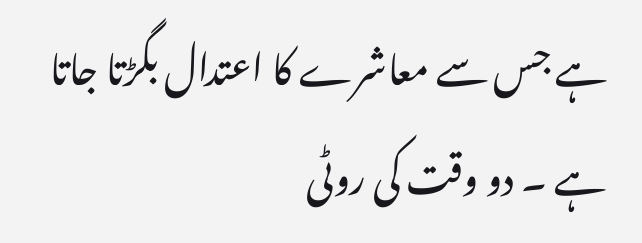ہے جس سے معاشرے کا اعتدال بگڑتا جاتا ہے ۔ دو وقت کی روٹی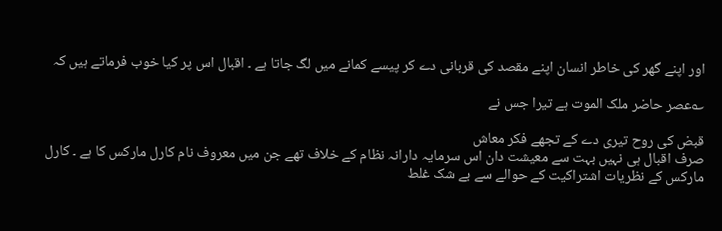اور اپنے گھر کی خاطر انسان اپنے مقصد کی قربانی دے کر پیسے کمانے میں لگ جاتا ہے ۔ اقبال اس پر کیا خوب فرماتے ہیں کہ

؎عصر حاضر ملک الموت ہے تیرا جس نے

قبض کی روح تیری دے کے تجھے فکر معاش
صرف اقبال ہی نہیں بہت سے معیشت دان اس سرمایہ دارانہ نظام کے خلاف تھے جن میں معروف نام کارل مارکس کا ہے ۔ کارل مارکس کے نظریات اشتراکیت کے حوالے سے بے شک غلط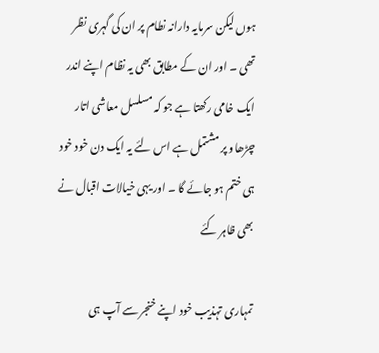ہوں لیکن سرمایہ دارانہ نطام پر ان کی گہری نظر تھی ۔ اور ان کے مطابق بھی یہ نظام اپنے اندر ایک خامی رکھتا ہے جو کہ مسلسل معاشی اتار چڑھاو پر مشتمل ہے اس لئے یہ ایک دن خود خود ہی ختم ہو جائے گا ۔ اور یہی خیالات اقبال نے بھی ظاہر کئے

تمہاری تہذیب خود اپنے خنجر سے آپ ہی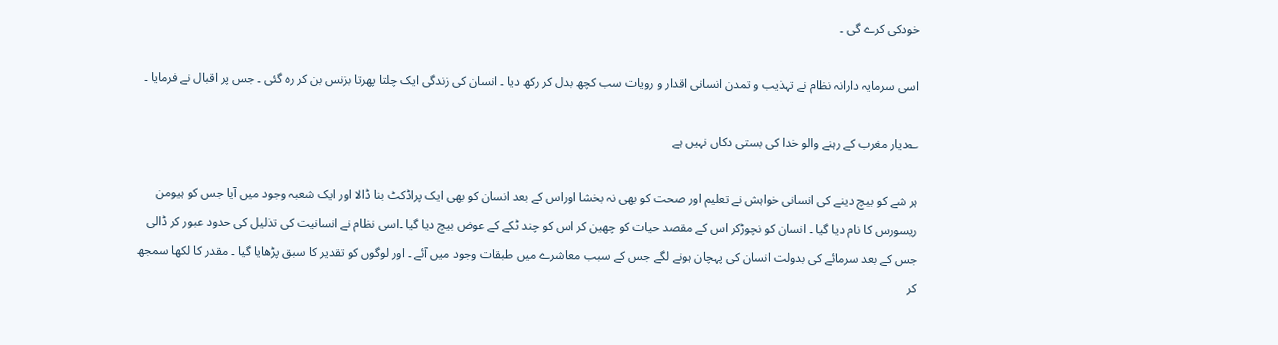خودکی کرے گی ۔

اسی سرمایہ دارانہ نظام نے تہذیب و تمدن انسانی اقدار و رویات سب کچھ بدل کر رکھ دیا ۔ انسان کی زندگی ایک چلتا پھرتا بزنس بن کر رہ گئی ۔ جس پر اقبال نے فرمایا ۔

؎دیار مغرب کے رہنے والو خدا کی بستی دکاں نہیں ہے

ہر شے کو بیچ دینے کی انسانی خواہش نے تعلیم اور صحت کو بھی نہ بخشا اوراس کے بعد انسان کو بھی ایک پراڈکٹ بنا ڈالا اور ایک شعبہ وجود میں آیا جس کو ہیومن ریسورس کا نام دیا گیا ۔ انسان کو نچوڑکر اس کے مقصد حیات کو چھین کر اس کو چند ٹکے کے عوض بیچ دیا گیا ۔اسی نظام نے انسانیت کی تذلیل کی حدود عبور کر ڈالی جس کے بعد سرمائے کی بدولت انسان کی پہچان ہونے لگے جس کے سبب معاشرے میں طبقات وجود میں آئے ۔ اور لوگوں کو تقدیر کا سبق پڑھایا گیا ۔ مقدر کا لکھا سمجھ کر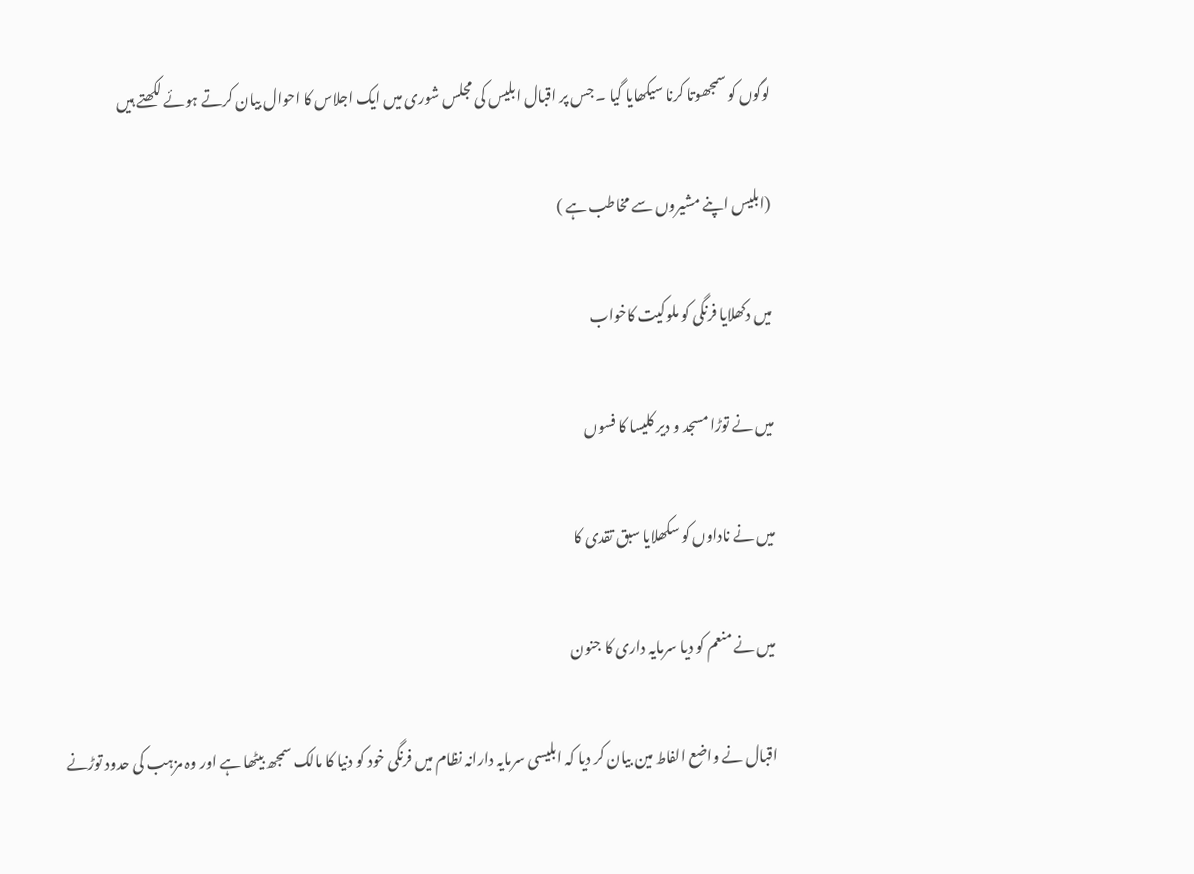لوگوں کو سمجھوتا کرنا سیکھایا گیا ۔ جس پر اقبال ابلیس کی مجلس شوری میں ایک اجلاس کا احوال بیان کرتے ہوئے لکھتے ہیں

(ابلیس اپنے مشیروں سے مخاطب ہے )

میں دکھلایا فرنگی کو ملوکیت کاخواب

میں نے توڑا مسجد و دیر کلیسا کا فسوں

میں نے ناداوں کو سکھلایا سبق تقدی کا

میں نے منعم کو دیا سرمایہ داری کا جنون

اقبال نے واضع الفاط مین بیان کر دیا کہ ابلیسی سرمایہ دارانہ نظام میں فرنگی خود کو دنیا کا مالک سمجھ بیٹھا ہے اور وہ مزہب کی حدود توڑنے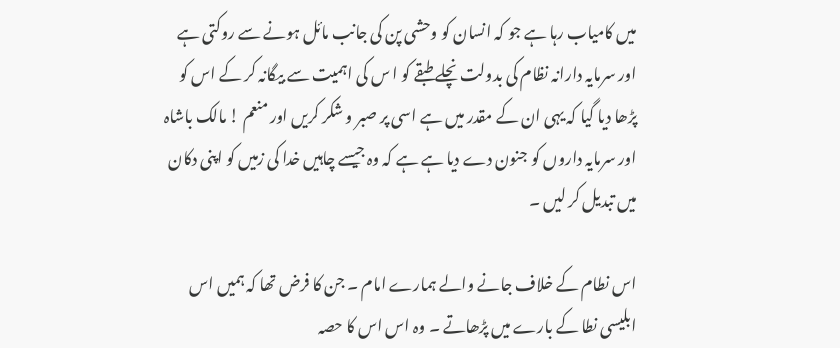میں کامیاب رہا ہے جو کہ انسان کو وحشی پن کی جانب مائل ہونے سے روکتی ہے اور سرمایہ دارانہ نظام کی بدولت نچلے طبقے کو ا س کی اہمیت سے بیگانہ کر کے اس کو پڑھا دیا گیا کہ یہی ان کے مقدر میں ہے اسی پر صبر و شکر کریں اور منعم ! مالک باشاہ اور سرمایہ داروں کو جنون دے دیا ہے ہے کہ وہ جیسے چاہیں خدا کی زمیں کو اپنی دکان میں تبدیل کر لیں ۔

اس نطام کے خلاف جانے والے ہمارے امام ۔ جن کا فرض تھا کہ ہمیں اس ابلیسی نطا کے بارے میں پڑھاتے ۔ وہ اس اس کا حصہ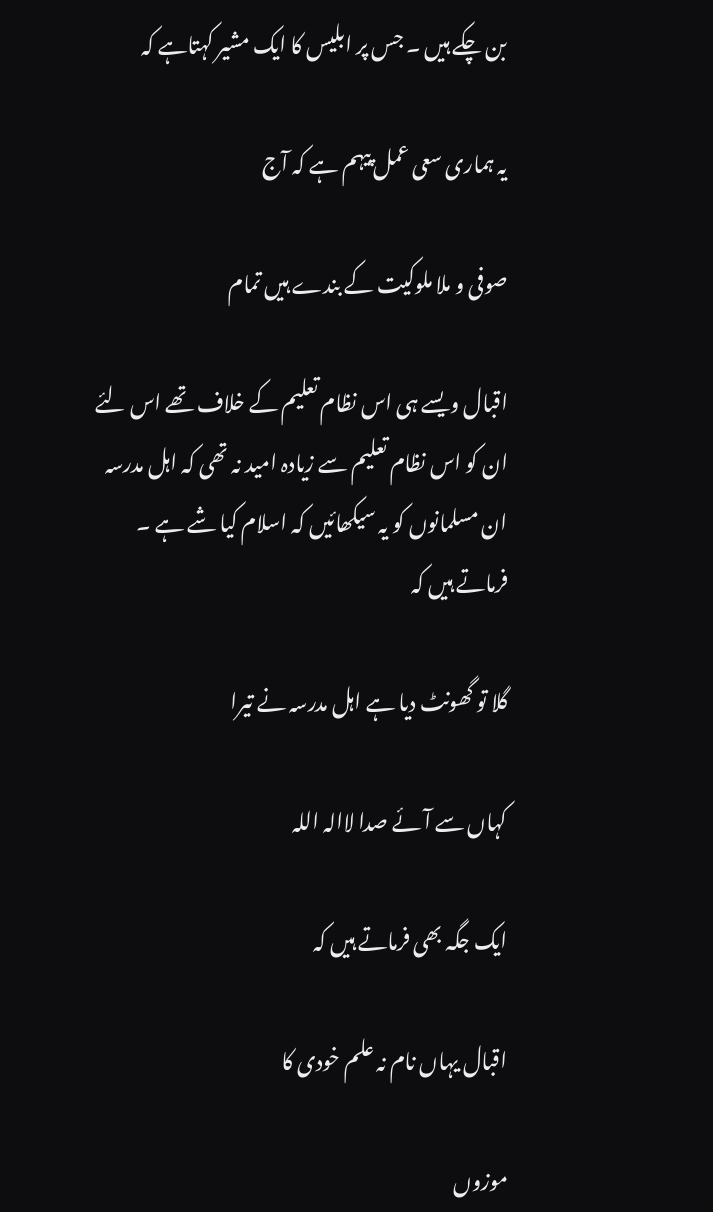بن چکے ہیں ۔ جس پر ابلیس کا ایک مشیر کہتاہے کہ

یہ ہماری سعی عمل پیہم ہے کہ آج

صوفی و ملا ملوکیت کے بندے ہیں تمام

اقبال ویسے ہی اس نظام تعلیم کے خلاف تھے اس لئے ان کو اس نظام تعلیم سے زیادہ امید نہ تھی کہ اہل مدرسہ ان مسلمانوں کو یہ سیکھائیں کہ اسلام کیا شے ہے ۔ فرماتے ہیں کہ

گلا تو گھونٹ دیا ہے اہل مدرسہ نے تیرا

کہاں سے آئے صدا لاالہ اللہ

ایک جگہ بھی فرماتے ہیں کہ

اقبال یہاں نام نہ علم خودی کا

موزوں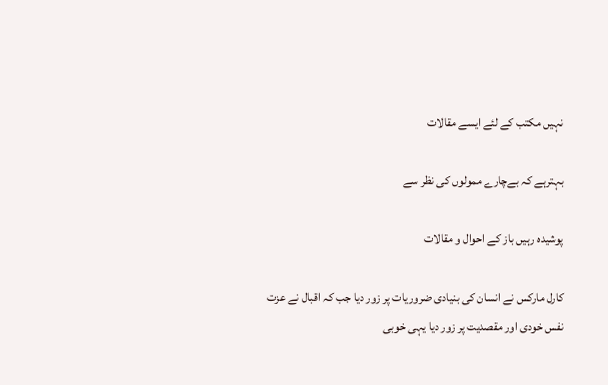نہیں مکتب کے لئے ایسے مقالات

بہترہے کہ بےچارے ممولوں کی نظر سے

پوشیدہ رہیں باز کے احوال و مقالات

کارل مارکس نے انسان کی بنیادی ضروریات پر زور دیا جب کہ اقبال نے عزت نفس خودی اور مقصدیت پر زور دیا یہی خوبی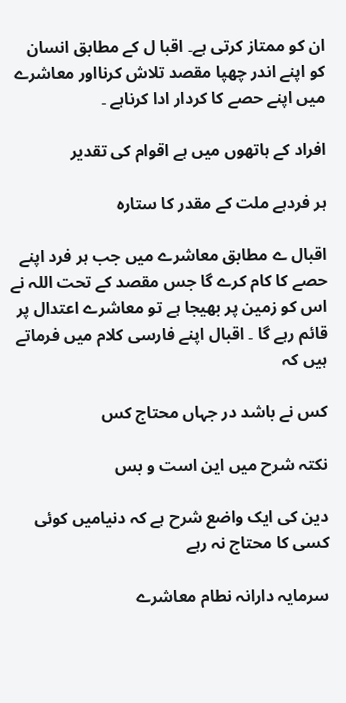ان کو ممتاز کرتی ہے۔ اقبا ل کے مطابق انسان کو اپنے اندر چھپا مقصد تلاش کرنااور معاشرے میں اپنے حصے کا کردار ادا کرناہے ۔

افراد کے ہاتھوں میں ہے اقوام کی تقدیر

ہر فردہے ملت کے مقدر کا ستارہ

اقبال ے مطابق معاشرے میں جب ہر فرد اپنے حصے کا کام کرے گا جس مقصد کے تحت اللہ نے اس کو زمین پر بھیجا ہے تو معاشرے اعتدال پر قائم رہے گا ۔ اقبال اپنے فارسی کلام میں فرماتے ہیں کہ

کس نے باشد در جہاں محتاج کس

نکتہ شرح میں این است و بس

دین کی ایک واضع شرح ہے کہ دنیامیں کوئی کسی کا محتاج نہ رہے

سرمایہ دارانہ نطام معاشرے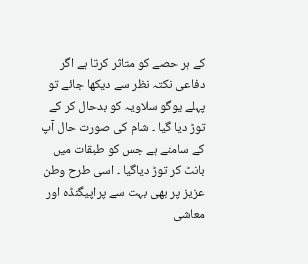کے ہر حصے کو متاثر کرتا ہے اگر دفاعی نکتہ نظر سے دیکھا جائے تو پہلے یوگو سلاویہ کو بدحال کر کے توڑ دیا گیا ۔ شام کی صورت حال آپ کے سامنے ہے جس کو طبقات میں بانٹ کر توڑ دیاگیا ۔ اسی طرح وطن عزیز پر بھی بہت سے پراپیگنڈہ اور معاشی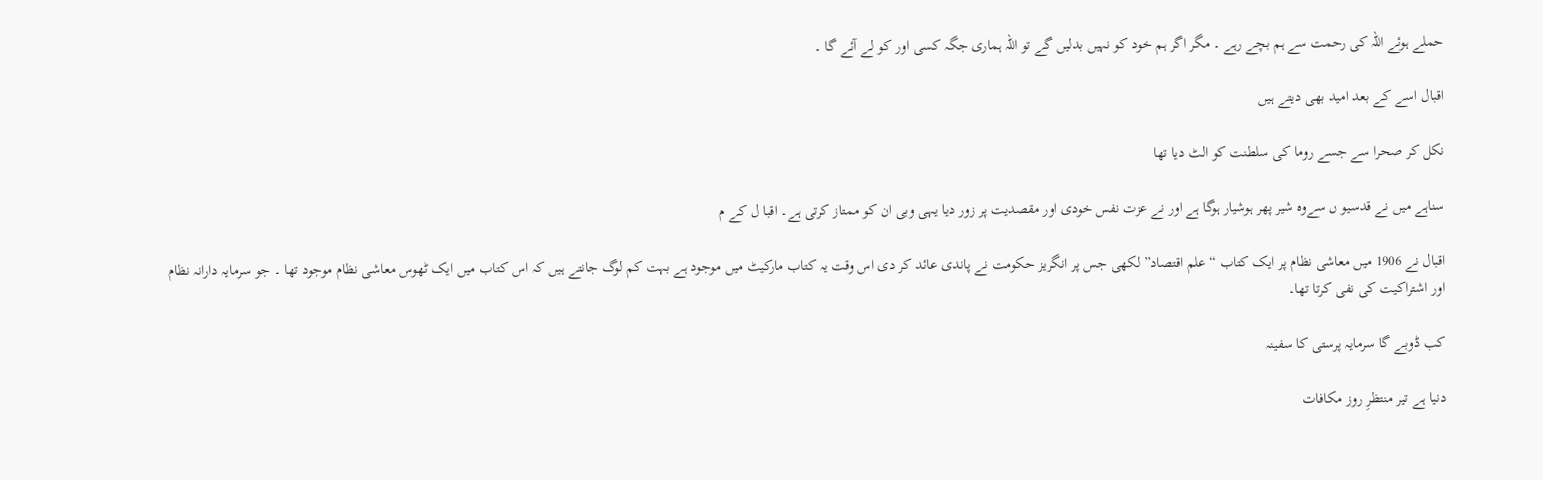حملے ہوئے اللہ کی رحمت سے ہم بچے رہے ۔ مگر اگر ہم خود کو نہیں بدلیں گے تو اللہ ہماری جگہ کسی اور کو لے آئے گا ۔

اقبال اسے کے بعد امید بھی دیتے ہیں

نکل کر صحرا سے جسے روما کی سلطنت کو الٹ دیا تھا

سناہے میں نے قدسیو ں سےوہ شیر پھر ہوشیار ہوگا ہے اور نے عزت نفس خودی اور مقصدیت پر زور دیا یہی وبی ان کو ممتاز کرتی ہے۔ اقبا ل کے م

اقبال نے 1906 میں معاشی نظام پر ایک کتاب “علم اقتصاد” لکھی جس پر انگریز حکومت نے پاندی عائد کر دی اس وقت یہ کتاب مارکیٹ میں موجود ہے بہت کم لوگ جانتے ہیں کہ اس کتاب میں ایک ٹھوس معاشی نظام موجود تھا ۔ جو سرمایہ دارانہ نظام اور اشتراکیت کی نفی کرتا تھا۔

کب ڈوبے گا سرمایہ پرستی کا سفینہ

دنیا ہے تیر منتظرِ روز مکافات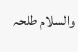والسلام طلحہ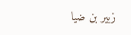زبیر بن ضیا